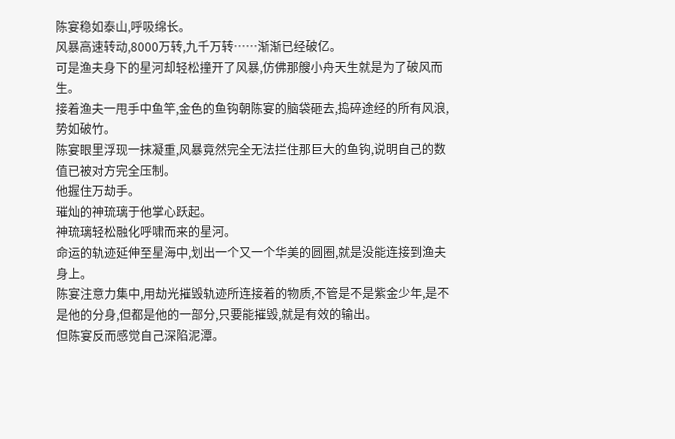陈宴稳如泰山,呼吸绵长。
风暴高速转动,8000万转,九千万转……渐渐已经破亿。
可是渔夫身下的星河却轻松撞开了风暴,仿佛那艘小舟天生就是为了破风而生。
接着渔夫一甩手中鱼竿,金色的鱼钩朝陈宴的脑袋砸去,捣碎途经的所有风浪,势如破竹。
陈宴眼里浮现一抹凝重,风暴竟然完全无法拦住那巨大的鱼钩,说明自己的数值已被对方完全压制。
他握住万劫手。
璀灿的神琉璃于他掌心跃起。
神琉璃轻松融化呼啸而来的星河。
命运的轨迹延伸至星海中,划出一个又一个华美的圆圈,就是没能连接到渔夫身上。
陈宴注意力集中,用劫光摧毁轨迹所连接着的物质,不管是不是紫金少年,是不是他的分身,但都是他的一部分,只要能摧毁,就是有效的输出。
但陈宴反而感觉自己深陷泥潭。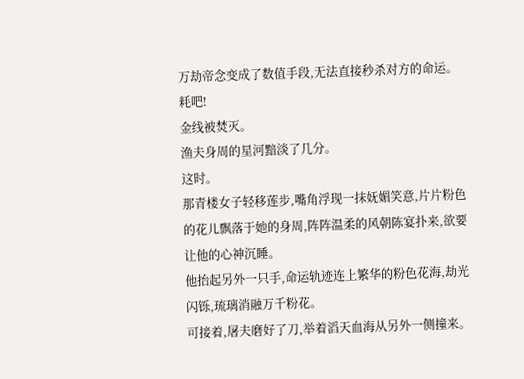万劫帝念变成了数值手段,无法直接秒杀对方的命运。
耗吧!
金线被焚灭。
渔夫身周的星河黯淡了几分。
这时。
那青楼女子轻移莲步,嘴角浮现一抹妩媚笑意,片片粉色的花儿飘落于她的身周,阵阵温柔的风朝陈宴扑来,欲要让他的心神沉睡。
他抬起另外一只手,命运轨迹连上繁华的粉色花海,劫光闪铄,琉璃消融万千粉花。
可接着,屠夫磨好了刀,举着滔天血海从另外一侧撞来。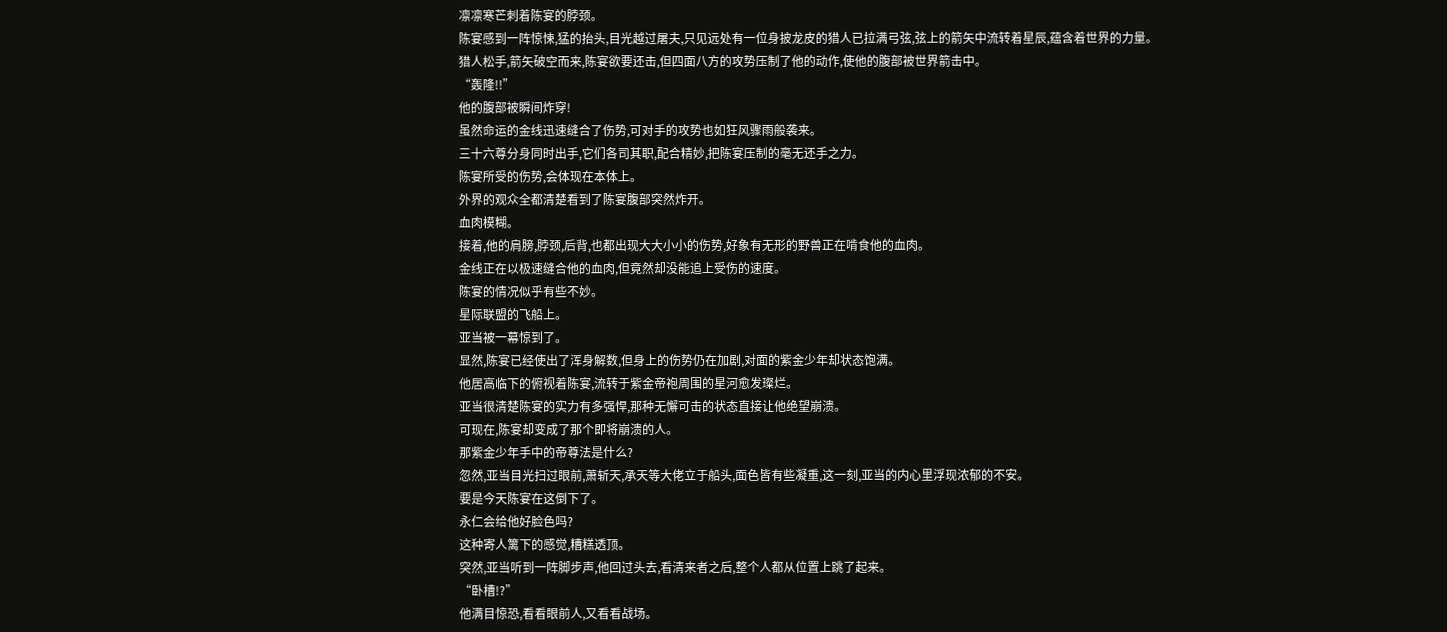凛凛寒芒刺着陈宴的脖颈。
陈宴感到一阵惊悚,猛的抬头,目光越过屠夫,只见远处有一位身披龙皮的猎人已拉满弓弦,弦上的箭矢中流转着星辰,蕴含着世界的力量。
猎人松手,箭矢破空而来,陈宴欲要还击,但四面八方的攻势压制了他的动作,使他的腹部被世界箭击中。
“轰隆!!”
他的腹部被瞬间炸穿!
虽然命运的金线迅速缝合了伤势,可对手的攻势也如狂风骤雨般袭来。
三十六尊分身同时出手,它们各司其职,配合精妙,把陈宴压制的毫无还手之力。
陈宴所受的伤势,会体现在本体上。
外界的观众全都清楚看到了陈宴腹部突然炸开。
血肉模糊。
接着,他的肩膀,脖颈,后背,也都出现大大小小的伤势,好象有无形的野兽正在啃食他的血肉。
金线正在以极速缝合他的血肉,但竟然却没能追上受伤的速度。
陈宴的情况似乎有些不妙。
星际联盟的飞船上。
亚当被一幕惊到了。
显然,陈宴已经使出了浑身解数,但身上的伤势仍在加剧,对面的紫金少年却状态饱满。
他居高临下的俯视着陈宴,流转于紫金帝袍周围的星河愈发璨烂。
亚当很清楚陈宴的实力有多强悍,那种无懈可击的状态直接让他绝望崩溃。
可现在,陈宴却变成了那个即将崩溃的人。
那紫金少年手中的帝尊法是什么?
忽然,亚当目光扫过眼前,萧斩天,承天等大佬立于船头,面色皆有些凝重,这一刻,亚当的内心里浮现浓郁的不安。
要是今天陈宴在这倒下了。
永仁会给他好脸色吗?
这种寄人篱下的感觉,糟糕透顶。
突然,亚当听到一阵脚步声,他回过头去,看清来者之后,整个人都从位置上跳了起来。
“卧槽!?”
他满目惊恐,看看眼前人,又看看战场。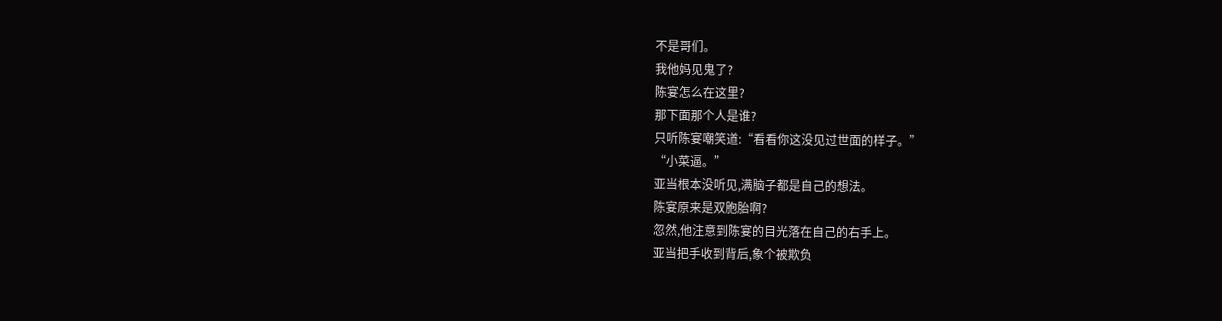不是哥们。
我他妈见鬼了?
陈宴怎么在这里?
那下面那个人是谁?
只听陈宴嘲笑道:“看看你这没见过世面的样子。”
“小菜逼。”
亚当根本没听见,满脑子都是自己的想法。
陈宴原来是双胞胎啊?
忽然,他注意到陈宴的目光落在自己的右手上。
亚当把手收到背后,象个被欺负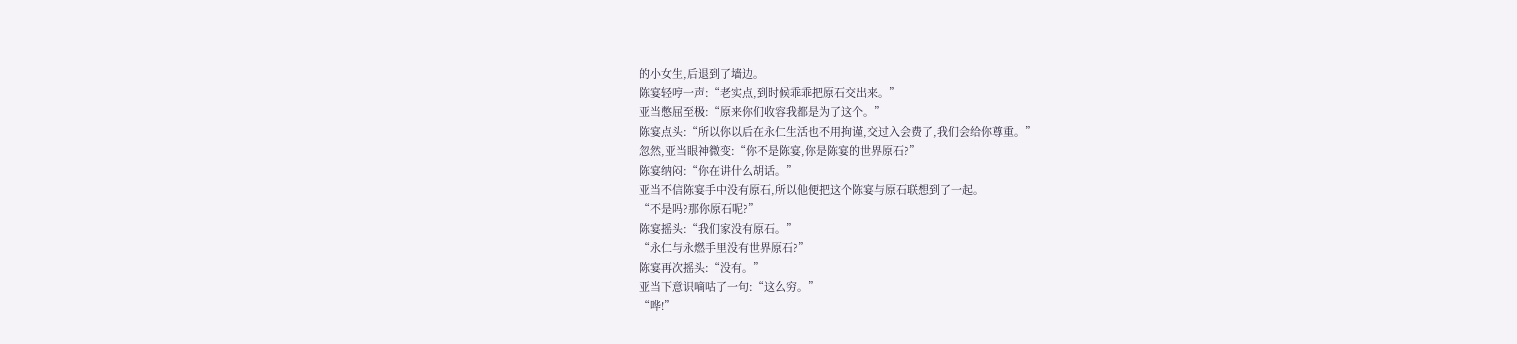的小女生,后退到了墙边。
陈宴轻哼一声:“老实点,到时候乖乖把原石交出来。”
亚当憋屈至极:“原来你们收容我都是为了这个。”
陈宴点头:“所以你以后在永仁生活也不用拘谨,交过入会费了,我们会给你尊重。”
忽然,亚当眼神微变:“你不是陈宴,你是陈宴的世界原石?”
陈宴纳闷:“你在讲什么胡话。”
亚当不信陈宴手中没有原石,所以他便把这个陈宴与原石联想到了一起。
“不是吗?那你原石呢?”
陈宴摇头:“我们家没有原石。”
“永仁与永燃手里没有世界原石?”
陈宴再次摇头:“没有。”
亚当下意识嘀咕了一句:“这么穷。”
“哗!”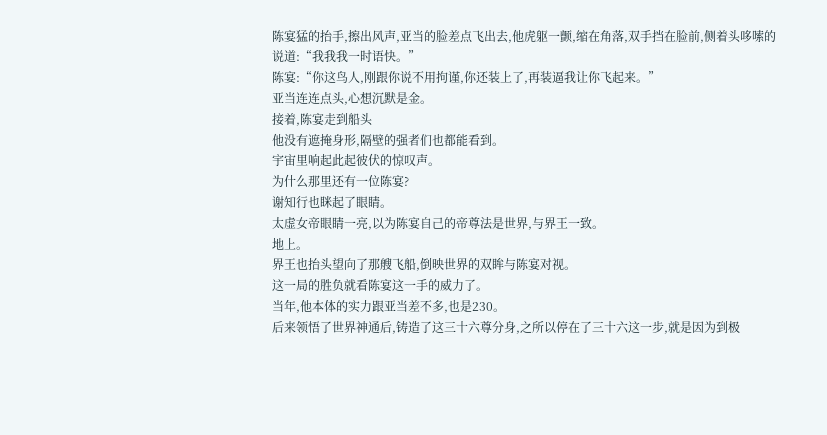陈宴猛的抬手,擦出风声,亚当的脸差点飞出去,他虎躯一颤,缩在角落,双手挡在脸前,侧着头哆嗦的说道:“我我我一时语快。”
陈宴:“你这鸟人,刚跟你说不用拘谨,你还装上了,再装逼我让你飞起来。”
亚当连连点头,心想沉默是金。
接着,陈宴走到船头
他没有遮掩身形,隔壁的强者们也都能看到。
宇宙里响起此起彼伏的惊叹声。
为什么那里还有一位陈宴?
谢知行也眯起了眼睛。
太虚女帝眼睛一亮,以为陈宴自己的帝尊法是世界,与界王一致。
地上。
界王也抬头望向了那艘飞船,倒映世界的双眸与陈宴对视。
这一局的胜负就看陈宴这一手的威力了。
当年,他本体的实力跟亚当差不多,也是230。
后来领悟了世界神通后,铸造了这三十六尊分身,之所以停在了三十六这一步,就是因为到极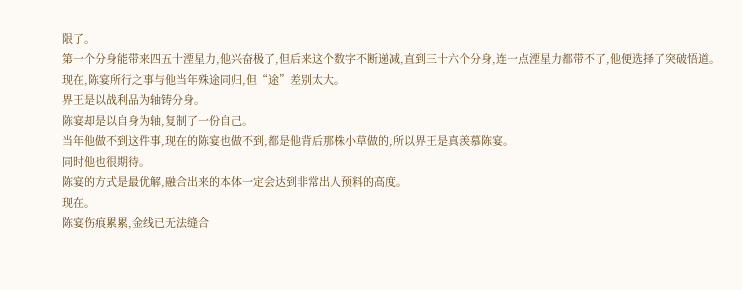限了。
第一个分身能带来四五十湮星力,他兴奋极了,但后来这个数字不断递减,直到三十六个分身,连一点湮星力都带不了,他便选择了突破悟道。
现在,陈宴所行之事与他当年殊途同归,但“途”差别太大。
界王是以战利品为轴铸分身。
陈宴却是以自身为轴,复制了一份自己。
当年他做不到这件事,现在的陈宴也做不到,都是他背后那株小草做的,所以界王是真羡慕陈宴。
同时他也很期待。
陈宴的方式是最优解,融合出来的本体一定会达到非常出人预料的高度。
现在。
陈宴伤痕累累,金线已无法缝合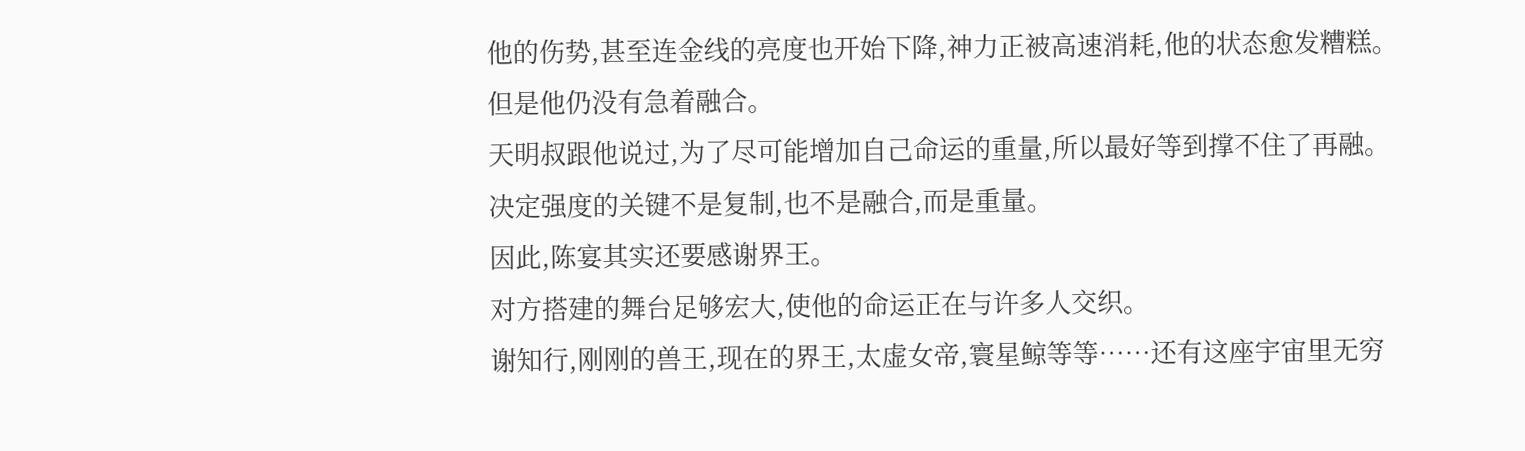他的伤势,甚至连金线的亮度也开始下降,神力正被高速消耗,他的状态愈发糟糕。
但是他仍没有急着融合。
天明叔跟他说过,为了尽可能增加自己命运的重量,所以最好等到撑不住了再融。
决定强度的关键不是复制,也不是融合,而是重量。
因此,陈宴其实还要感谢界王。
对方搭建的舞台足够宏大,使他的命运正在与许多人交织。
谢知行,刚刚的兽王,现在的界王,太虚女帝,寰星鲸等等……还有这座宇宙里无穷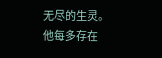无尽的生灵。
他每多存在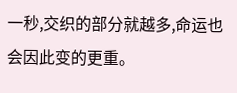一秒,交织的部分就越多,命运也会因此变的更重。